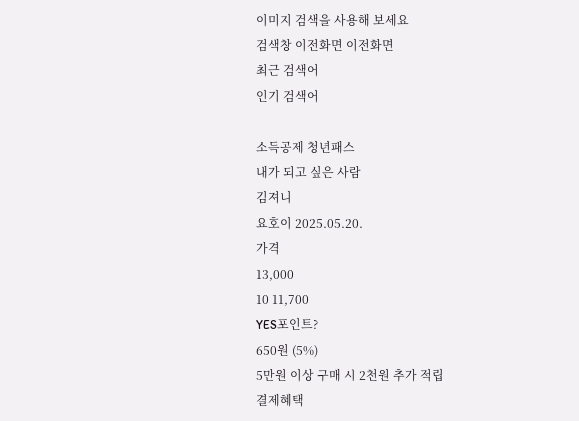이미지 검색을 사용해 보세요
검색창 이전화면 이전화면
최근 검색어
인기 검색어

소득공제 청년패스
내가 되고 싶은 사람
김져니
요호이 2025.05.20.
가격
13,000
10 11,700
YES포인트?
650원 (5%)
5만원 이상 구매 시 2천원 추가 적립
결제혜택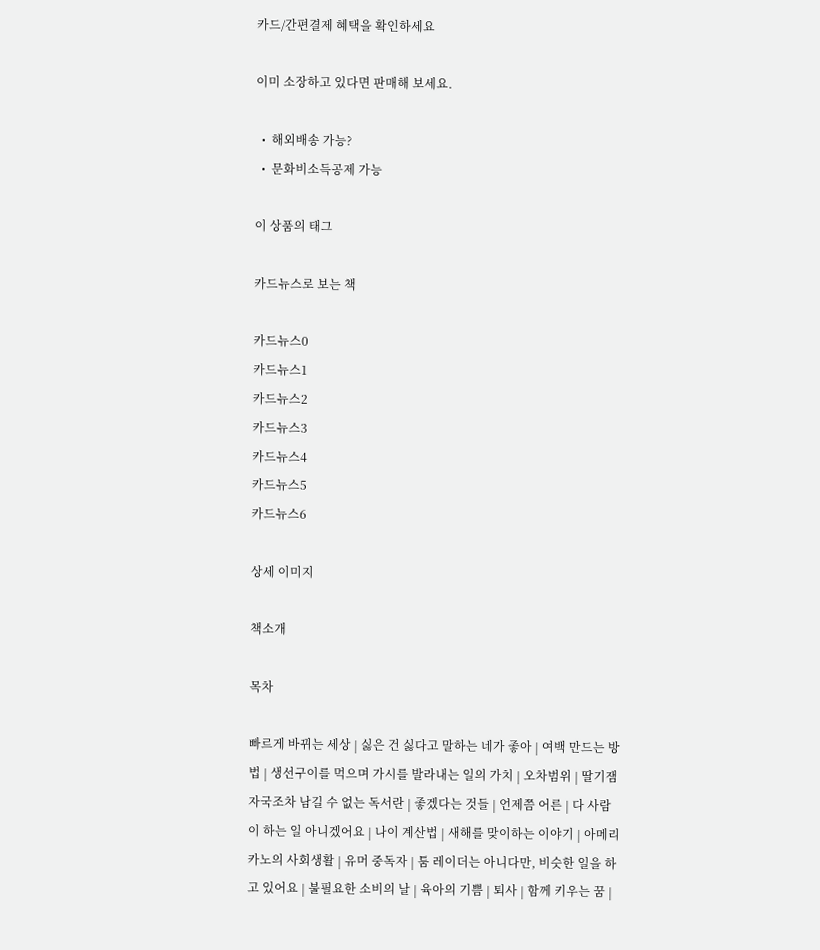카드/간편결제 혜택을 확인하세요

이미 소장하고 있다면 판매해 보세요.

  •  해외배송 가능?
  •  문화비소득공제 가능

이 상품의 태그

카드뉴스로 보는 책

카드뉴스0
카드뉴스1
카드뉴스2
카드뉴스3
카드뉴스4
카드뉴스5
카드뉴스6

상세 이미지

책소개

목차

빠르게 바뀌는 세상 | 싫은 건 싫다고 말하는 네가 좋아 | 여백 만드는 방법 | 생선구이를 먹으며 가시를 발라내는 일의 가치 | 오차범위 | 딸기잼 자국조차 남길 수 없는 독서란 | 좋겠다는 것들 | 언제쯤 어른 | 다 사람이 하는 일 아니겠어요 | 나이 계산법 | 새해를 맞이하는 이야기 | 아메리카노의 사회생활 | 유머 중독자 | 툼 레이더는 아니다만, 비슷한 일을 하고 있어요 | 불필요한 소비의 날 | 육아의 기쁨 | 퇴사 | 함께 키우는 꿈 |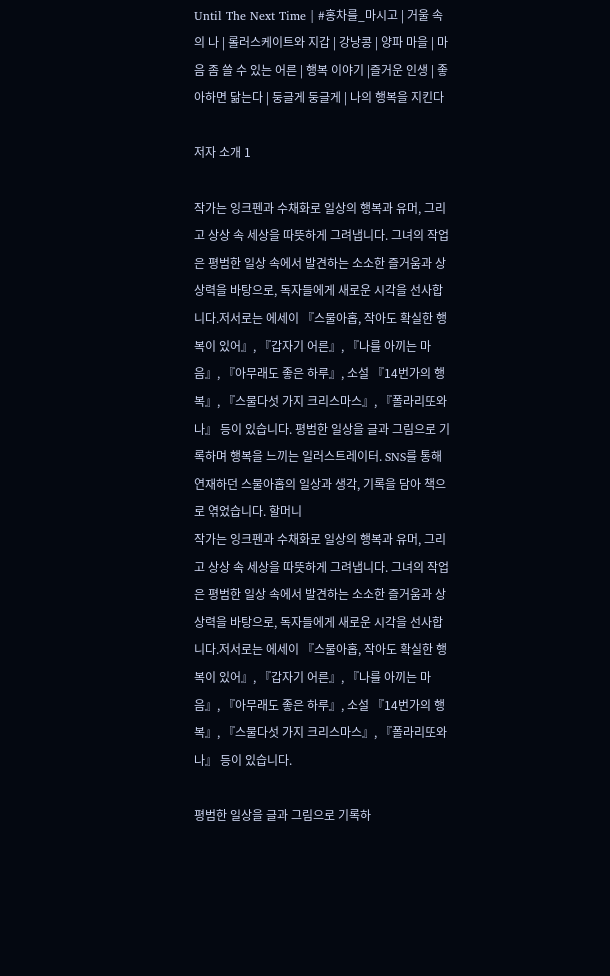Until The Next Time | #홍차를_마시고 | 거울 속의 나 | 롤러스케이트와 지갑 | 강낭콩 | 양파 마을 | 마음 좀 쓸 수 있는 어른 | 행복 이야기 |즐거운 인생 | 좋아하면 닮는다 | 둥글게 둥글게 | 나의 행복을 지킨다

저자 소개 1

작가는 잉크펜과 수채화로 일상의 행복과 유머, 그리고 상상 속 세상을 따뜻하게 그려냅니다. 그녀의 작업은 평범한 일상 속에서 발견하는 소소한 즐거움과 상상력을 바탕으로, 독자들에게 새로운 시각을 선사합니다.저서로는 에세이 『스물아홉, 작아도 확실한 행복이 있어』, 『갑자기 어른』, 『나를 아끼는 마음』, 『아무래도 좋은 하루』, 소설 『14번가의 행복』, 『스물다섯 가지 크리스마스』, 『폴라리또와 나』 등이 있습니다. 평범한 일상을 글과 그림으로 기록하며 행복을 느끼는 일러스트레이터. SNS를 통해 연재하던 스물아홉의 일상과 생각, 기록을 담아 책으로 엮었습니다. 할머니
작가는 잉크펜과 수채화로 일상의 행복과 유머, 그리고 상상 속 세상을 따뜻하게 그려냅니다. 그녀의 작업은 평범한 일상 속에서 발견하는 소소한 즐거움과 상상력을 바탕으로, 독자들에게 새로운 시각을 선사합니다.저서로는 에세이 『스물아홉, 작아도 확실한 행복이 있어』, 『갑자기 어른』, 『나를 아끼는 마음』, 『아무래도 좋은 하루』, 소설 『14번가의 행복』, 『스물다섯 가지 크리스마스』, 『폴라리또와 나』 등이 있습니다.

평범한 일상을 글과 그림으로 기록하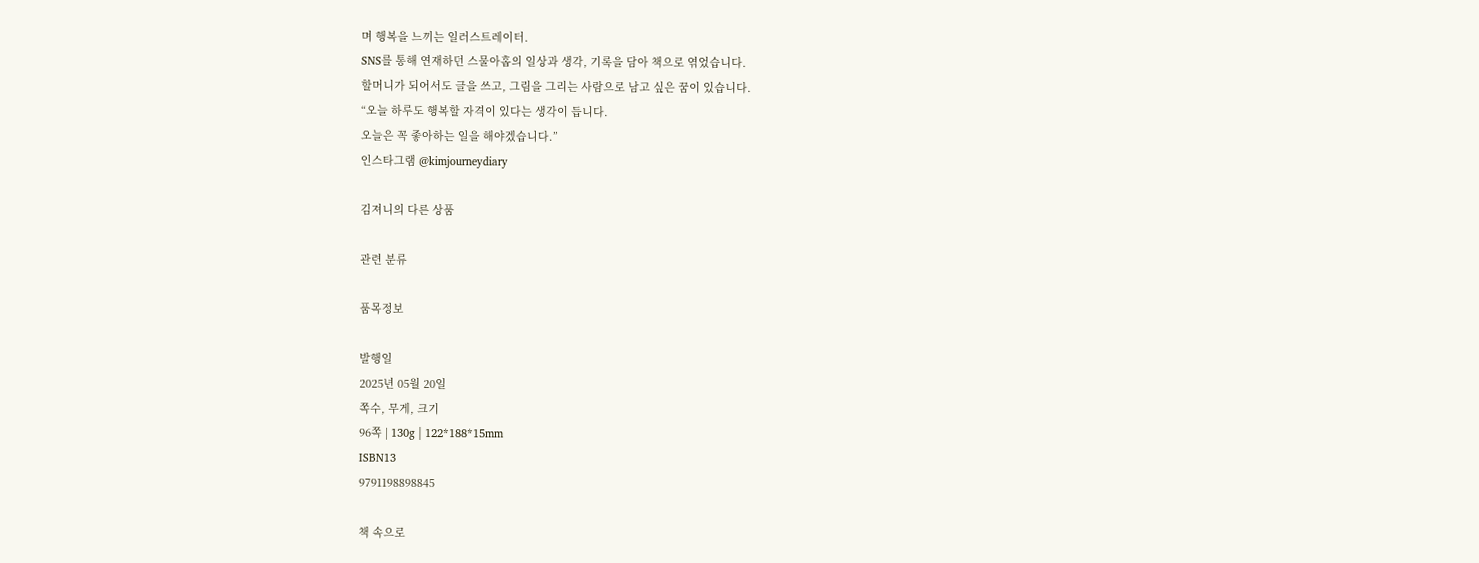며 행복을 느끼는 일러스트레이터.
SNS를 통해 연재하던 스물아홉의 일상과 생각, 기록을 담아 책으로 엮었습니다.
할머니가 되어서도 글을 쓰고, 그림을 그리는 사람으로 남고 싶은 꿈이 있습니다.
“오늘 하루도 행복할 자격이 있다는 생각이 듭니다.
오늘은 꼭 좋아하는 일을 해야겠습니다.”
인스타그램 @kimjourneydiary

김져니의 다른 상품

관련 분류

품목정보

발행일
2025년 05월 20일
쪽수, 무게, 크기
96쪽 | 130g | 122*188*15mm
ISBN13
9791198898845

책 속으로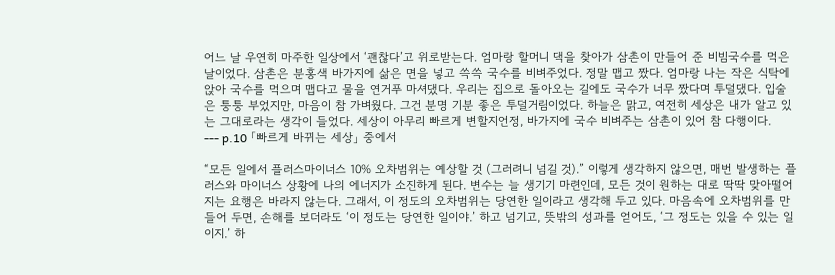어느 날 우연히 마주한 일상에서 ‘괜찮다’고 위로받는다. 엄마랑 할머니 댁을 찾아가 삼촌이 만들어 준 비빔국수를 먹은 날이었다. 삼촌은 분홍색 바가지에 삶은 면을 넣고 쓱쓱 국수를 비벼주었다. 정말 맵고 짰다. 엄마랑 나는 작은 식탁에 앉아 국수를 먹으며 맵다고 물을 연거푸 마셔댔다. 우리는 집으로 돌아오는 길에도 국수가 너무 짰다며 투덜댔다. 입술은 퉁퉁 부었지만, 마음이 참 가벼웠다. 그건 분명 기분 좋은 투덜거림이었다. 하늘은 맑고, 여전히 세상은 내가 알고 있는 그대로라는 생각이 들었다. 세상이 아무리 빠르게 변할지언정, 바가지에 국수 비벼주는 삼촌이 있어 참 다행이다.
--- p.10 「빠르게 바뀌는 세상」 중에서

“모든 일에서 플러스마이너스 10% 오차범위는 예상할 것 (그러려니 넘길 것).” 이렇게 생각하지 않으면, 매번 발생하는 플러스와 마이너스 상황에 나의 에너지가 소진하게 된다. 변수는 늘 생기기 마련인데, 모든 것이 원하는 대로 딱딱 맞아떨어지는 요행은 바라지 않는다. 그래서, 이 정도의 오차범위는 당연한 일이라고 생각해 두고 있다. 마음속에 오차범위를 만들어 두면, 손해를 보더라도 ‘이 정도는 당연한 일이야.’ 하고 넘기고, 뜻밖의 성과를 얻어도, ‘그 정도는 있을 수 있는 일이지.’ 하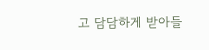고 담담하게 받아들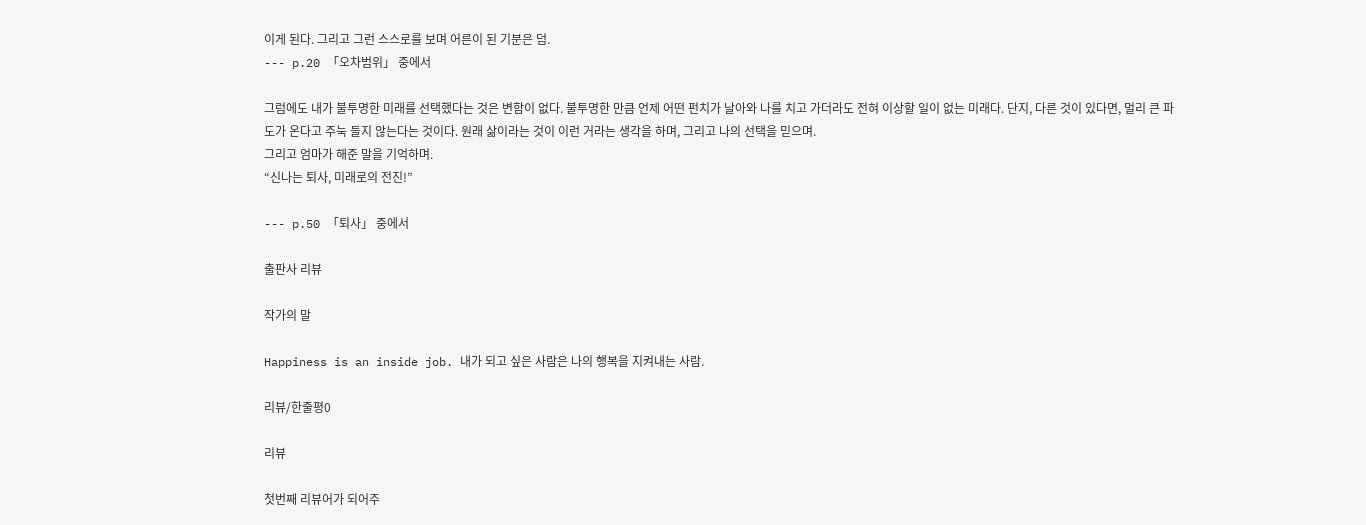이게 된다. 그리고 그런 스스로를 보며 어른이 된 기분은 덤.
--- p.20 「오차범위」 중에서

그럼에도 내가 불투명한 미래를 선택했다는 것은 변함이 없다. 불투명한 만큼 언제 어떤 펀치가 날아와 나를 치고 가더라도 전혀 이상할 일이 없는 미래다. 단지, 다른 것이 있다면, 멀리 큰 파도가 온다고 주눅 들지 않는다는 것이다. 원래 삶이라는 것이 이런 거라는 생각을 하며, 그리고 나의 선택을 믿으며.
그리고 엄마가 해준 말을 기억하며.
“신나는 퇴사, 미래로의 전진!”

--- p.50 「퇴사」 중에서

출판사 리뷰

작가의 말

Happiness is an inside job. 내가 되고 싶은 사람은 나의 행복을 지켜내는 사람.

리뷰/한줄평0

리뷰

첫번째 리뷰어가 되어주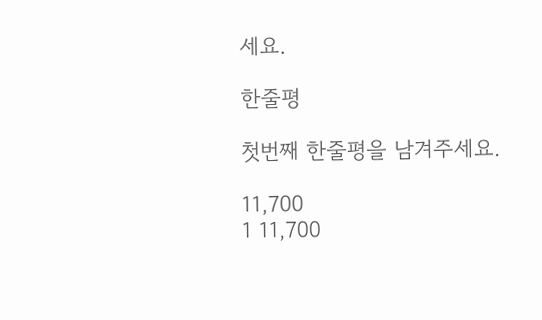세요.

한줄평

첫번째 한줄평을 남겨주세요.

11,700
1 11,700